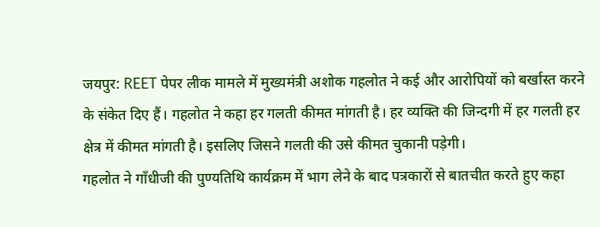जयपुर: REET पेपर लीक मामले में मुख्यमंत्री अशोक गहलोत ने कई और आरोपियों को बर्खास्त करने के संकेत दिए हैं। गहलोत ने कहा हर गलती कीमत मांगती है। हर व्यक्ति की जिन्दगी में हर गलती हर क्षेत्र में कीमत मांगती है। इसलिए जिसने गलती की उसे कीमत चुकानी पड़ेगी।
गहलोत ने गाँधीजी की पुण्यतिथि कार्यक्रम में भाग लेने के बाद पत्रकारों से बातचीत करते हुए कहा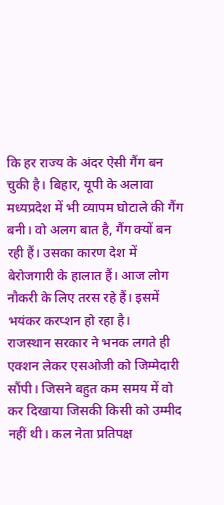कि हर राज्य के अंदर ऐसी गैंग बन चुकी है। बिहार, यूपी के अलावा मध्यप्रदेश में भी व्यापम घोटाले की गैंग बनी। वो अलग बात है, गैंग क्यों बन रही हैं। उसका कारण देश में बेरोजगारी के हालात हैं। आज लोग नौकरी के लिए तरस रहे हैं। इसमें भयंकर करप्शन हो रहा है।
राजस्थान सरकार ने भनक लगते ही एक्शन लेकर एसओजी को जिम्मेदारी सौंपी। जिसने बहुत कम समय में वो कर दिखाया जिसकी किसी को उम्मीद नहीं थी। कल नेता प्रतिपक्ष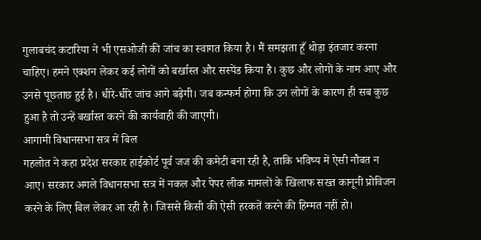गुलाबचंद कटारिया ने भी एसओजी की जांच का स्वागत किया है। मैं समझता हूँ थोड़ा इंतजार करना चाहिए। हमने एक्शन लेकर कई लोगों को बर्खास्त और सस्पेंड किया है। कुछ और लोगों के नाम आए और उनसे पूछताछ हुई है। धीरे-धीरे जांच आगे बढ़ेगी। जब कन्फर्म होगा कि उन लोगों के कारण ही सब कुछ हुआ है तो उन्हें बर्खास्त करने की कार्यवाही की जाएगी।
आगामी विधानसभा सत्र में बिल
गहलोत ने कहा प्रदेश सरकार हाईकोर्ट पूर्व जज की कमेटी बना रही है, ताकि भविष्य में ऐसी नौबत न आए। सरकार अगले विधानसभा सत्र में नकल और पेपर लीक मामलों के खिलाफ सख्त कानूनी प्रोविजन करने के लिए बिल लेकर आ रही है। जिससे किसी की ऐसी हरकतें करने की हिम्मत नहीं हो।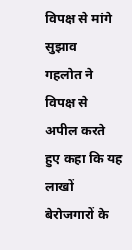विपक्ष से मांगे सुझाव
गहलोत ने विपक्ष से अपील करते हुए कहा कि यह लाखों बेरोजगारों के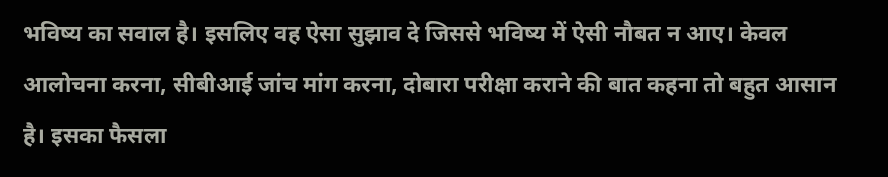भविष्य का सवाल है। इसलिए वह ऐसा सुझाव दे जिससे भविष्य में ऐसी नौबत न आए। केवल आलोचना करना, सीबीआई जांच मांग करना, दोबारा परीक्षा कराने की बात कहना तो बहुत आसान है। इसका फैसला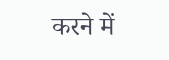करने में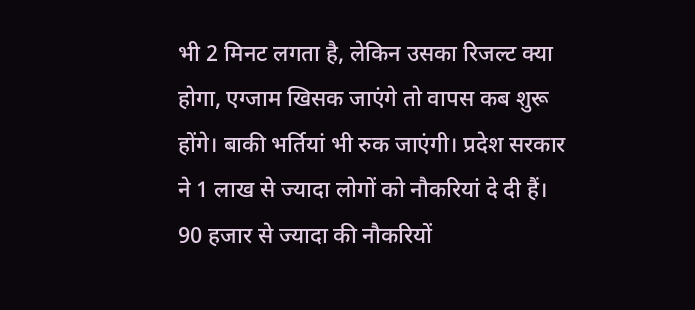भी 2 मिनट लगता है, लेकिन उसका रिजल्ट क्या होगा, एग्जाम खिसक जाएंगे तो वापस कब शुरू होंगे। बाकी भर्तियां भी रुक जाएंगी। प्रदेश सरकार ने 1 लाख से ज्यादा लोगों को नौकरियां दे दी हैं। 90 हजार से ज्यादा की नौकरियों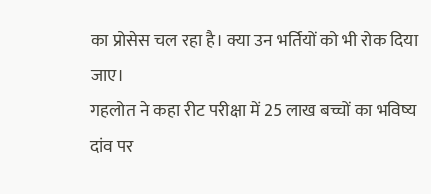का प्रोसेस चल रहा है। क्या उन भर्तियों को भी रोक दिया जाए।
गहलोत ने कहा रीट परीक्षा में 25 लाख बच्चों का भविष्य दांव पर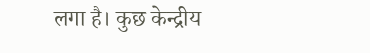लगा है। कुछ केन्द्रीय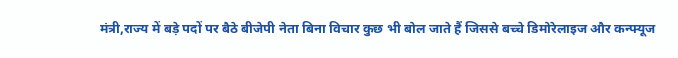मंत्री,राज्य में बड़े पदों पर बैठे बीजेपी नेता बिना विचार कुछ भी बोल जाते हैं जिससे बच्चे डिमोरेलाइज और कन्फ्यूज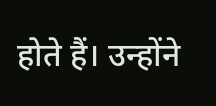होते हैं। उन्होंने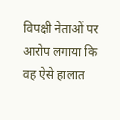विपक्षी नेताओं पर आरोप लगाया कि वह ऐसे हालात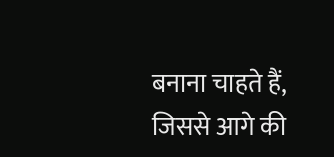बनाना चाहते हैं, जिससे आगे की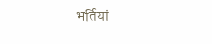भर्तियां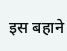इस बहाने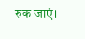रुक जाएं।